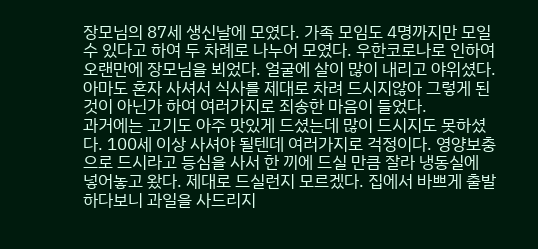장모님의 87세 생신날에 모였다. 가족 모임도 4명까지만 모일 수 있다고 하여 두 차례로 나누어 모였다. 우한코로나로 인하여 오랜만에 장모님을 뵈었다. 얼굴에 살이 많이 내리고 야위셨다. 아마도 혼자 사셔서 식사를 제대로 차려 드시지않아 그렇게 된 것이 아닌가 하여 여러가지로 죄송한 마음이 들었다.
과거에는 고기도 아주 맛있게 드셨는데 많이 드시지도 못하셨다. 100세 이상 사셔야 될텐데 여러가지로 걱정이다. 영양보충으로 드시라고 등심을 사서 한 끼에 드실 만큼 잘라 냉동실에 넣어놓고 왔다. 제대로 드실런지 모르겠다. 집에서 바쁘게 출발하다보니 과일을 사드리지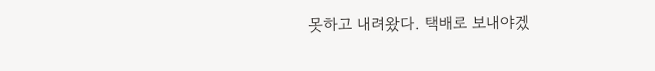못하고 내려왔다. 택배로 보내야겠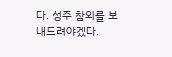다. 성주 참외를 보내드려야겠다.